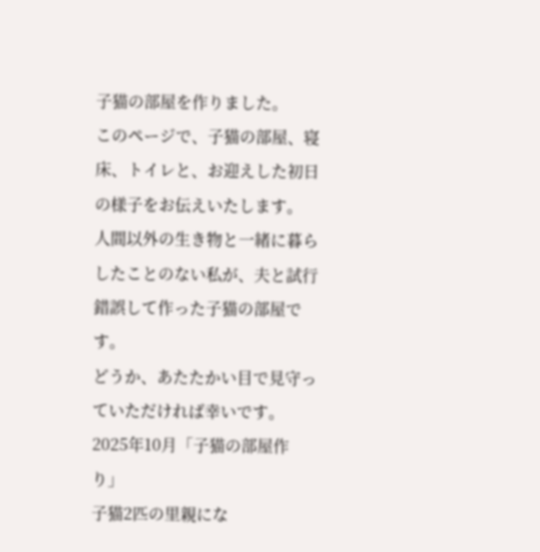子猫の部屋を作りました。
このページで、子猫の部屋、寝床、トイレと、お迎えした初日の様子をお伝えいたします。
人間以外の生き物と一緒に暮らしたことのない私が、夫と試行錯誤して作った子猫の部屋です。
どうか、あたたかい目で見守っていただければ幸いです。
2025年10月「子猫の部屋作り」
子猫2匹の里親にな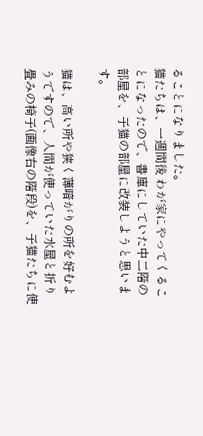ることになりました。
猫たちは、一週間後 わが家にやってくることになったので、書庫にしていた中二階の部屋を、子猫の部屋に改装しようと思います。

猫は、高い所や狭く薄暗がりの所を好むようですので、人間が使っていた水屋と折り畳みの椅子(画像右の階段)を、子猫たちに使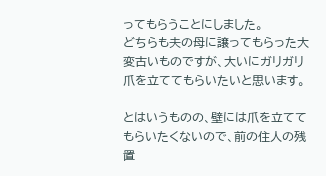ってもらうことにしました。
どちらも夫の母に譲ってもらった大変古いものですが、大いにガリガリ爪を立ててもらいたいと思います。

とはいうものの、壁には爪を立ててもらいたくないので、前の住人の残置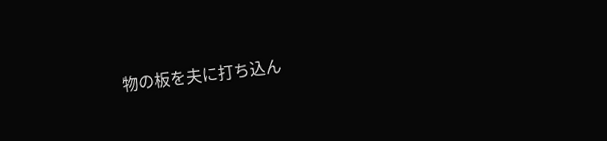物の板を夫に打ち込ん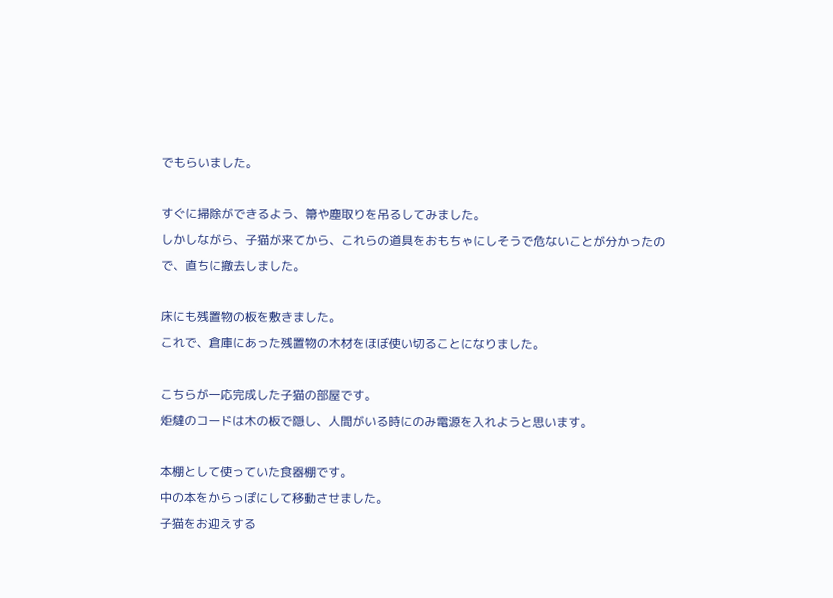でもらいました。

すぐに掃除ができるよう、箒や塵取りを吊るしてみました。
しかしながら、子猫が来てから、これらの道具をおもちゃにしそうで危ないことが分かったので、直ちに撤去しました。

床にも残置物の板を敷きました。
これで、倉庫にあった残置物の木材をほぼ使い切ることになりました。

こちらが一応完成した子猫の部屋です。
炬燵のコードは木の板で隠し、人間がいる時にのみ電源を入れようと思います。

本棚として使っていた食器棚です。
中の本をからっぽにして移動させました。
子猫をお迎えする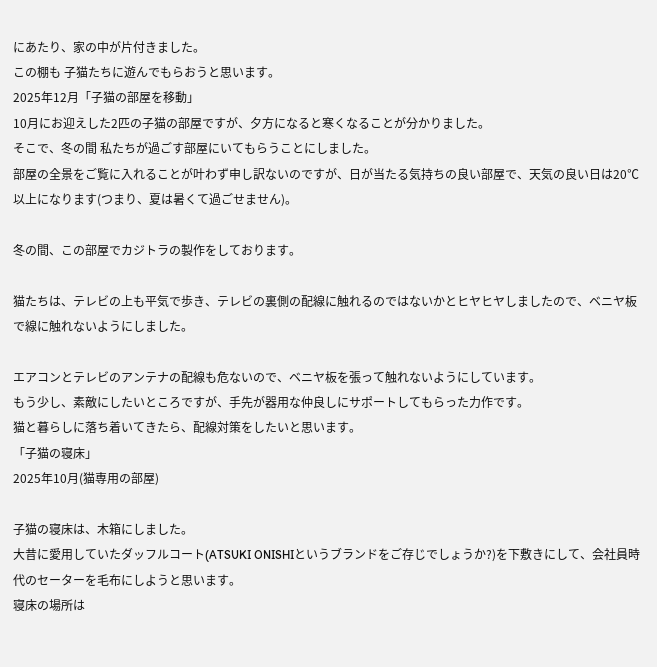にあたり、家の中が片付きました。
この棚も 子猫たちに遊んでもらおうと思います。
2025年12月「子猫の部屋を移動」
10月にお迎えした2匹の子猫の部屋ですが、夕方になると寒くなることが分かりました。
そこで、冬の間 私たちが過ごす部屋にいてもらうことにしました。
部屋の全景をご覧に入れることが叶わず申し訳ないのですが、日が当たる気持ちの良い部屋で、天気の良い日は20℃以上になります(つまり、夏は暑くて過ごせません)。

冬の間、この部屋でカジトラの製作をしております。

猫たちは、テレビの上も平気で歩き、テレビの裏側の配線に触れるのではないかとヒヤヒヤしましたので、ベニヤ板で線に触れないようにしました。

エアコンとテレビのアンテナの配線も危ないので、ベニヤ板を張って触れないようにしています。
もう少し、素敵にしたいところですが、手先が器用な仲良しにサポートしてもらった力作です。
猫と暮らしに落ち着いてきたら、配線対策をしたいと思います。
「子猫の寝床」
2025年10月(猫専用の部屋)

子猫の寝床は、木箱にしました。
大昔に愛用していたダッフルコート(ATSUKI ONISHIというブランドをご存じでしょうか?)を下敷きにして、会社員時代のセーターを毛布にしようと思います。
寝床の場所は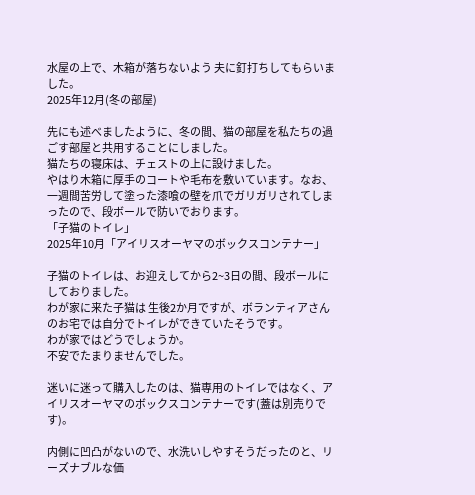水屋の上で、木箱が落ちないよう 夫に釘打ちしてもらいました。
2025年12月(冬の部屋)

先にも述べましたように、冬の間、猫の部屋を私たちの過ごす部屋と共用することにしました。
猫たちの寝床は、チェストの上に設けました。
やはり木箱に厚手のコートや毛布を敷いています。なお、一週間苦労して塗った漆喰の壁を爪でガリガリされてしまったので、段ボールで防いでおります。
「子猫のトイレ」
2025年10月「アイリスオーヤマのボックスコンテナー」

子猫のトイレは、お迎えしてから2~3日の間、段ボールにしておりました。
わが家に来た子猫は 生後2か月ですが、ボランティアさんのお宅では自分でトイレができていたそうです。
わが家ではどうでしょうか。
不安でたまりませんでした。

迷いに迷って購入したのは、猫専用のトイレではなく、アイリスオーヤマのボックスコンテナーです(蓋は別売りです)。

内側に凹凸がないので、水洗いしやすそうだったのと、リーズナブルな価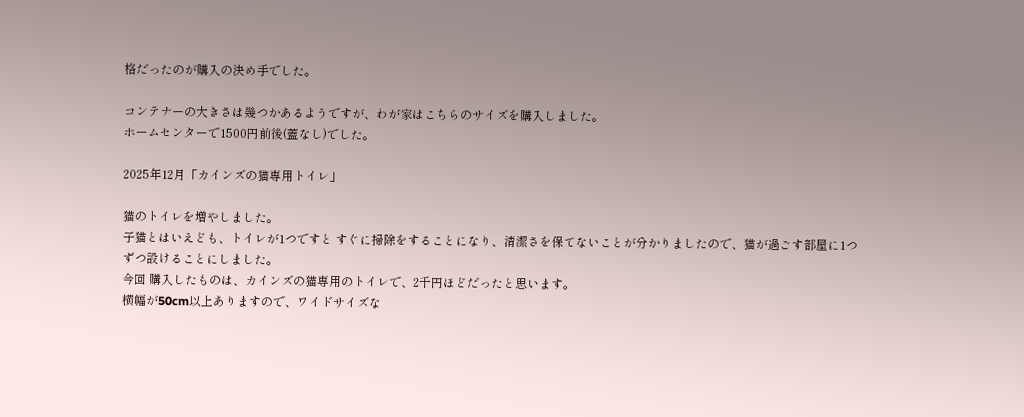格だったのが購入の決め手でした。

コンテナーの大きさは幾つかあるようですが、わが家はこちらのサイズを購入しました。
ホームセンターで1500円前後(蓋なし)でした。

2025年12月「カインズの猫専用トイレ」

猫のトイレを増やしました。
子猫とはいえども、トイレが1つですと すぐに掃除をすることになり、清潔さを保てないことが分かりましたので、猫が過ごす部屋に1つずつ設けることにしました。
今回 購入したものは、カインズの猫専用のトイレで、2千円ほどだったと思います。
横幅が50cm以上ありますので、ワイドサイズな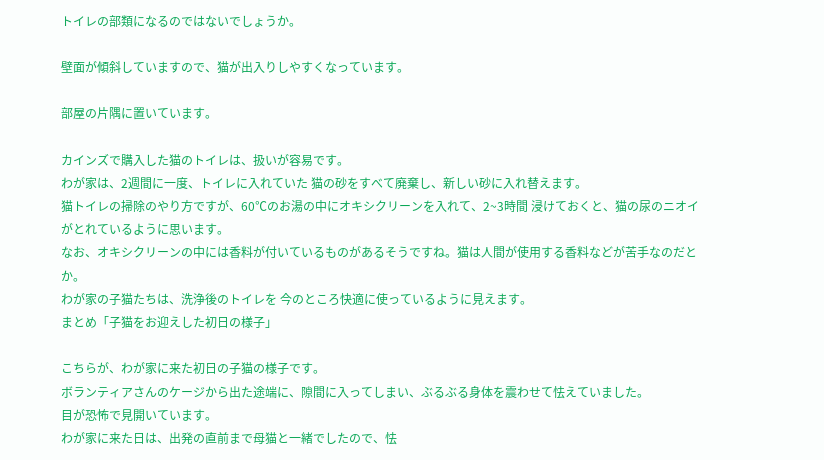トイレの部類になるのではないでしょうか。

壁面が傾斜していますので、猫が出入りしやすくなっています。

部屋の片隅に置いています。

カインズで購入した猫のトイレは、扱いが容易です。
わが家は、2週間に一度、トイレに入れていた 猫の砂をすべて廃棄し、新しい砂に入れ替えます。
猫トイレの掃除のやり方ですが、60℃のお湯の中にオキシクリーンを入れて、2~3時間 浸けておくと、猫の尿のニオイがとれているように思います。
なお、オキシクリーンの中には香料が付いているものがあるそうですね。猫は人間が使用する香料などが苦手なのだとか。
わが家の子猫たちは、洗浄後のトイレを 今のところ快適に使っているように見えます。
まとめ「子猫をお迎えした初日の様子」

こちらが、わが家に来た初日の子猫の様子です。
ボランティアさんのケージから出た途端に、隙間に入ってしまい、ぶるぶる身体を震わせて怯えていました。
目が恐怖で見開いています。
わが家に来た日は、出発の直前まで母猫と一緒でしたので、怯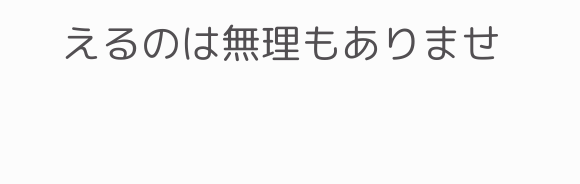えるのは無理もありませ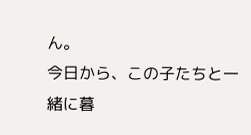ん。
今日から、この子たちと一緒に暮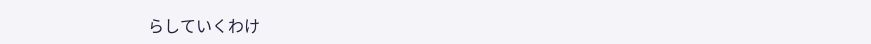らしていくわけ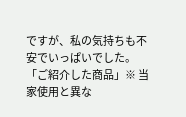ですが、私の気持ちも不安でいっぱいでした。
「ご紹介した商品」※ 当家使用と異な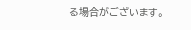る場合がございます。